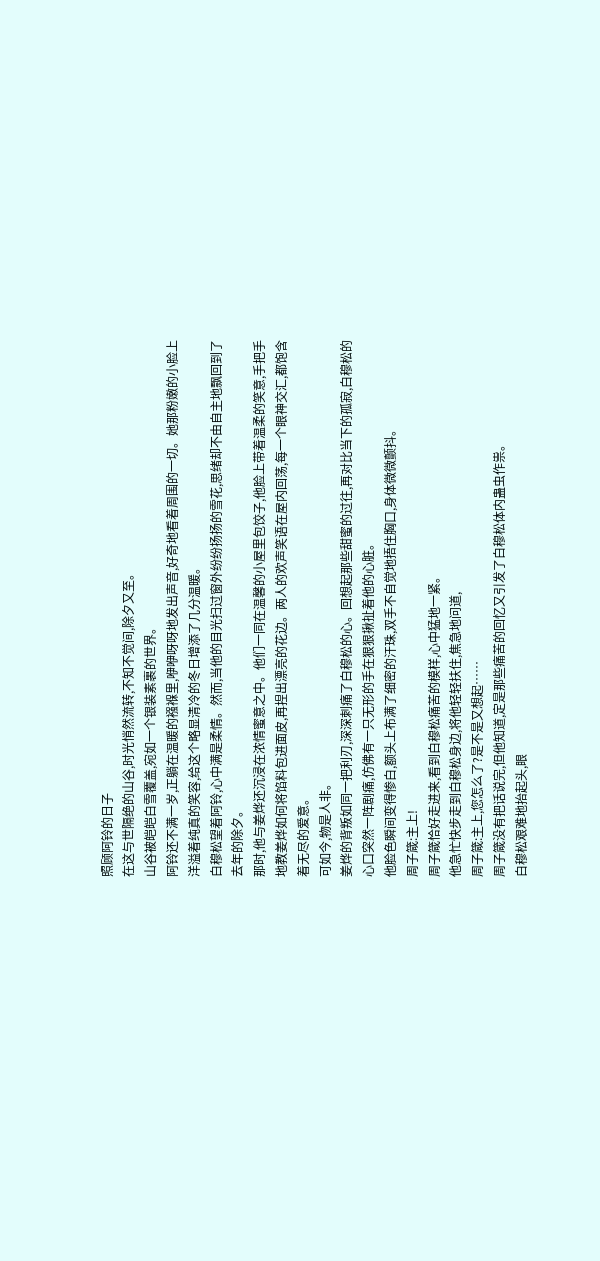照顾阿铃的日子
在这与世隔绝的山谷,时光悄然流转,不知不觉间,除夕又至。
山谷被皑皑白雪覆盖,宛如一个银装素裹的世界。
阿铃还不满一岁,正躺在温暖的襁褓里,咿咿呀呀地发出声音,好奇地看着周围的一切。她那粉嫩的小脸上洋溢着纯真的笑容,给这个略显清冷的冬日增添了几分温暖。
白穆松望着阿铃,心中满是柔情。然而,当他的目光扫过窗外纷纷扬扬的雪花,思绪却不由自主地飘回到了去年的除夕。
那时,他与姜烨还沉浸在浓情蜜意之中。他们一同在温馨的小屋里包饺子,他脸上带着温柔的笑意,手把手地教姜烨如何将馅料包进面皮,再捏出漂亮的花边。两人的欢声笑语在屋内回荡,每一个眼神交汇,都饱含着无尽的爱意。
可如今,物是人非。
姜烨的背叛如同一把利刃,深深刺痛了白穆松的心。回想起那些甜蜜的过往,再对比当下的孤寂,白穆松的心口突然一阵剧痛,仿佛有一只无形的手在狠狠揪扯着他的心脏。
他脸色瞬间变得惨白,额头上布满了细密的汗珠,双手不自觉地捂住胸口,身体微微颤抖。
周子箴:主上!
周子箴恰好走进来,看到白穆松痛苦的模样,心中猛地一紧。
他急忙快步走到白穆松身边,将他轻轻扶住,焦急地问道,
周子箴:主上,您怎么了?是不是又想起……
周子箴没有把话说完,但他知道,定是那些痛苦的回忆又引发了白穆松体内蛊虫作祟。
白穆松艰难地抬起头,眼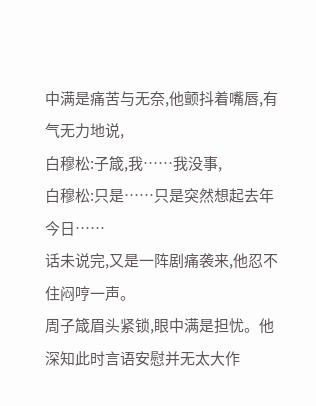中满是痛苦与无奈,他颤抖着嘴唇,有气无力地说,
白穆松:子箴,我……我没事,
白穆松:只是……只是突然想起去年今日……
话未说完,又是一阵剧痛袭来,他忍不住闷哼一声。
周子箴眉头紧锁,眼中满是担忧。他深知此时言语安慰并无太大作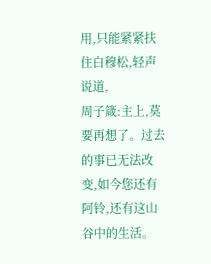用,只能紧紧扶住白穆松,轻声说道,
周子箴:主上,莫要再想了。过去的事已无法改变,如今您还有阿铃,还有这山谷中的生活。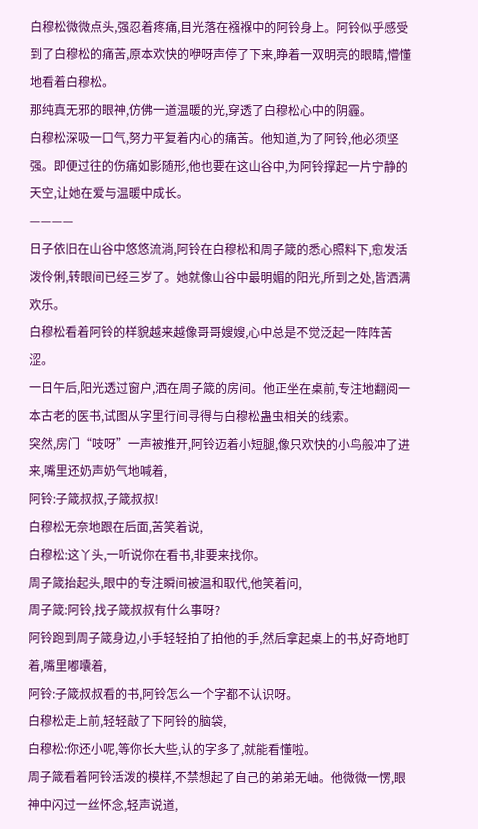白穆松微微点头,强忍着疼痛,目光落在襁褓中的阿铃身上。阿铃似乎感受到了白穆松的痛苦,原本欢快的咿呀声停了下来,睁着一双明亮的眼睛,懵懂地看着白穆松。
那纯真无邪的眼神,仿佛一道温暖的光,穿透了白穆松心中的阴霾。
白穆松深吸一口气,努力平复着内心的痛苦。他知道,为了阿铃,他必须坚强。即便过往的伤痛如影随形,他也要在这山谷中,为阿铃撑起一片宁静的天空,让她在爱与温暖中成长。
————
日子依旧在山谷中悠悠流淌,阿铃在白穆松和周子箴的悉心照料下,愈发活泼伶俐,转眼间已经三岁了。她就像山谷中最明媚的阳光,所到之处,皆洒满欢乐。
白穆松看着阿铃的样貌越来越像哥哥嫂嫂,心中总是不觉泛起一阵阵苦涩。
一日午后,阳光透过窗户,洒在周子箴的房间。他正坐在桌前,专注地翻阅一本古老的医书,试图从字里行间寻得与白穆松蛊虫相关的线索。
突然,房门“吱呀”一声被推开,阿铃迈着小短腿,像只欢快的小鸟般冲了进来,嘴里还奶声奶气地喊着,
阿铃:子箴叔叔,子箴叔叔!
白穆松无奈地跟在后面,苦笑着说,
白穆松:这丫头,一听说你在看书,非要来找你。
周子箴抬起头,眼中的专注瞬间被温和取代,他笑着问,
周子箴:阿铃,找子箴叔叔有什么事呀?
阿铃跑到周子箴身边,小手轻轻拍了拍他的手,然后拿起桌上的书,好奇地盯着,嘴里嘟囔着,
阿铃:子箴叔叔看的书,阿铃怎么一个字都不认识呀。
白穆松走上前,轻轻敲了下阿铃的脑袋,
白穆松:你还小呢,等你长大些,认的字多了,就能看懂啦。
周子箴看着阿铃活泼的模样,不禁想起了自己的弟弟无岫。他微微一愣,眼神中闪过一丝怀念,轻声说道,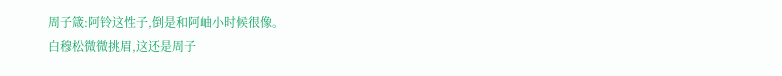周子箴:阿铃这性子,倒是和阿岫小时候很像。
白穆松微微挑眉,这还是周子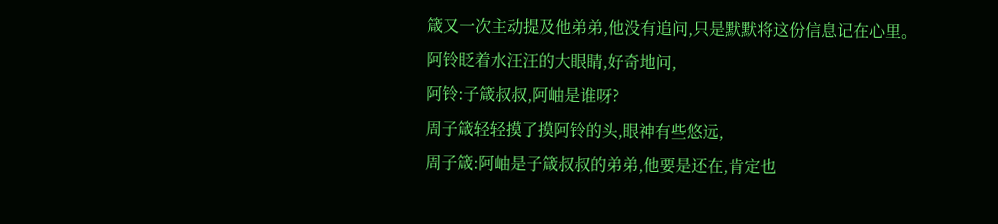箴又一次主动提及他弟弟,他没有追问,只是默默将这份信息记在心里。
阿铃眨着水汪汪的大眼睛,好奇地问,
阿铃:子箴叔叔,阿岫是谁呀?
周子箴轻轻摸了摸阿铃的头,眼神有些悠远,
周子箴:阿岫是子箴叔叔的弟弟,他要是还在,肯定也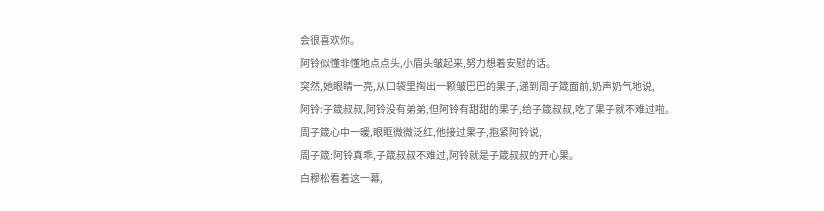会很喜欢你。
阿铃似懂非懂地点点头,小眉头皱起来,努力想着安慰的话。
突然,她眼睛一亮,从口袋里掏出一颗皱巴巴的果子,递到周子箴面前,奶声奶气地说,
阿铃:子箴叔叔,阿铃没有弟弟,但阿铃有甜甜的果子,给子箴叔叔,吃了果子就不难过啦。
周子箴心中一暖,眼眶微微泛红,他接过果子,抱紧阿铃说,
周子箴:阿铃真乖,子箴叔叔不难过,阿铃就是子箴叔叔的开心果。
白穆松看着这一幕,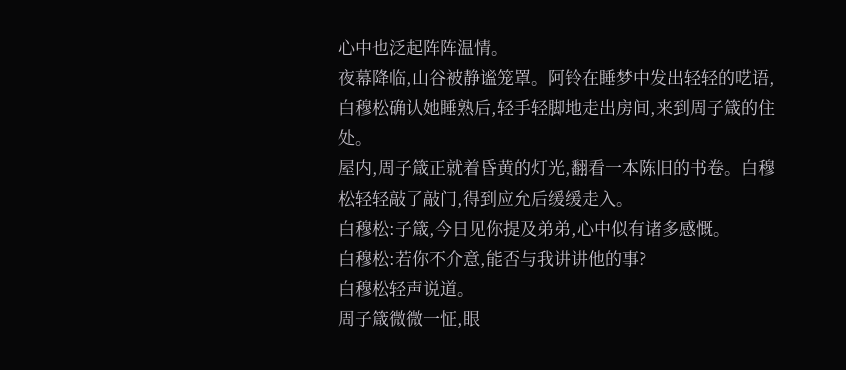心中也泛起阵阵温情。
夜幕降临,山谷被静谧笼罩。阿铃在睡梦中发出轻轻的呓语,白穆松确认她睡熟后,轻手轻脚地走出房间,来到周子箴的住处。
屋内,周子箴正就着昏黄的灯光,翻看一本陈旧的书卷。白穆松轻轻敲了敲门,得到应允后缓缓走入。
白穆松:子箴,今日见你提及弟弟,心中似有诸多感慨。
白穆松:若你不介意,能否与我讲讲他的事?
白穆松轻声说道。
周子箴微微一怔,眼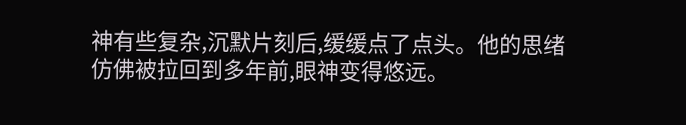神有些复杂,沉默片刻后,缓缓点了点头。他的思绪仿佛被拉回到多年前,眼神变得悠远。